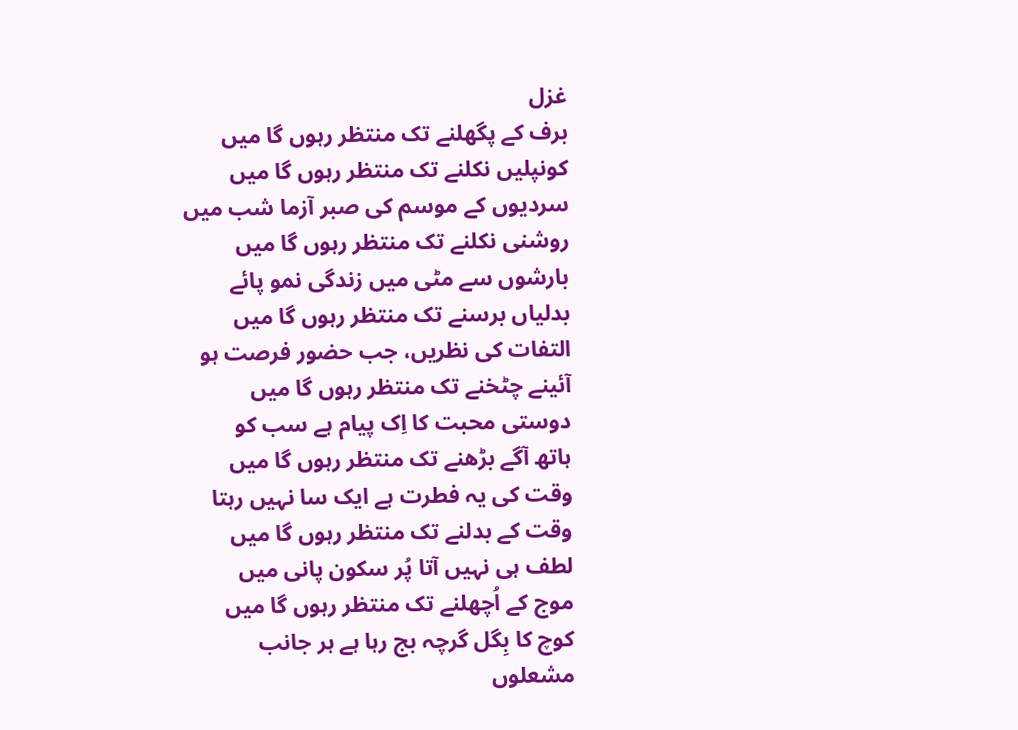غزل
برف کے پگھلنے تک منتظر رہوں گا میں
کونپلیں نکلنے تک منتظر رہوں گا میں
سردیوں کے موسم کی صبر آزما شب میں
روشنی نکلنے تک منتظر رہوں گا میں
بارشوں سے مٹی میں زندگی نمو پائے
بدلیاں برسنے تک منتظر رہوں گا میں
التفات کی نظریں، جب حضور فرصت ہو
آئینے چٹخنے تک منتظر رہوں گا میں
دوستی محبت کا اِک پیام ہے سب کو
ہاتھ آگے بڑھنے تک منتظر رہوں گا میں
وقت کی یہ فطرت ہے ایک سا نہیں رہتا
وقت کے بدلنے تک منتظر رہوں گا میں
لطف ہی نہیں آتا پُر سکون پانی میں
موج کے اُچھلنے تک منتظر رہوں گا میں
کوچ کا بِگل گرچہ بج رہا ہے ہر جانب
مشعلوں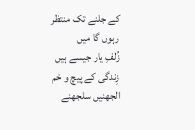کے جلنے تک منتظر رہوں گا میں
زُلفِ یار جیسے ہیں زِندگی کے پیچ و خم
الجھنیں سلجھنے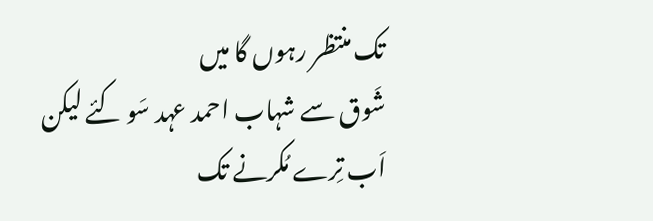تک منتظر رہوں گا میں
شَوق سے شہاب احمد عہد سَو کئے لیکن
اَب تِرے مُکرنے تک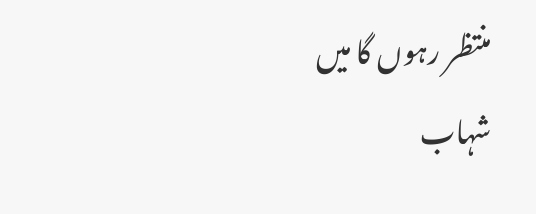منتظر رہوں گا میں
شہاب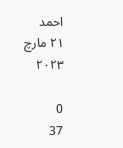احمد
۲۱ مارچ ۲۰۲۳

0
37